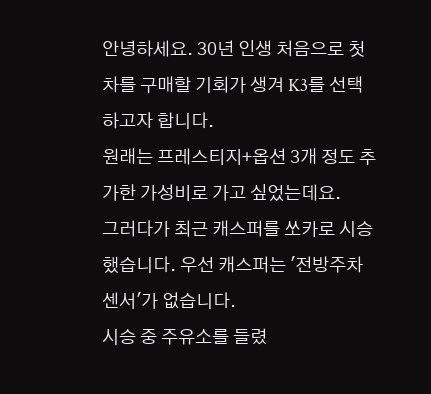안녕하세요. 30년 인생 처음으로 첫 차를 구매할 기회가 생겨 K3를 선택하고자 합니다.
원래는 프레스티지+옵션 3개 정도 추가한 가성비로 가고 싶었는데요.
그러다가 최근 캐스퍼를 쏘카로 시승했습니다. 우선 캐스퍼는 '전방주차센서'가 없습니다.
시승 중 주유소를 들렸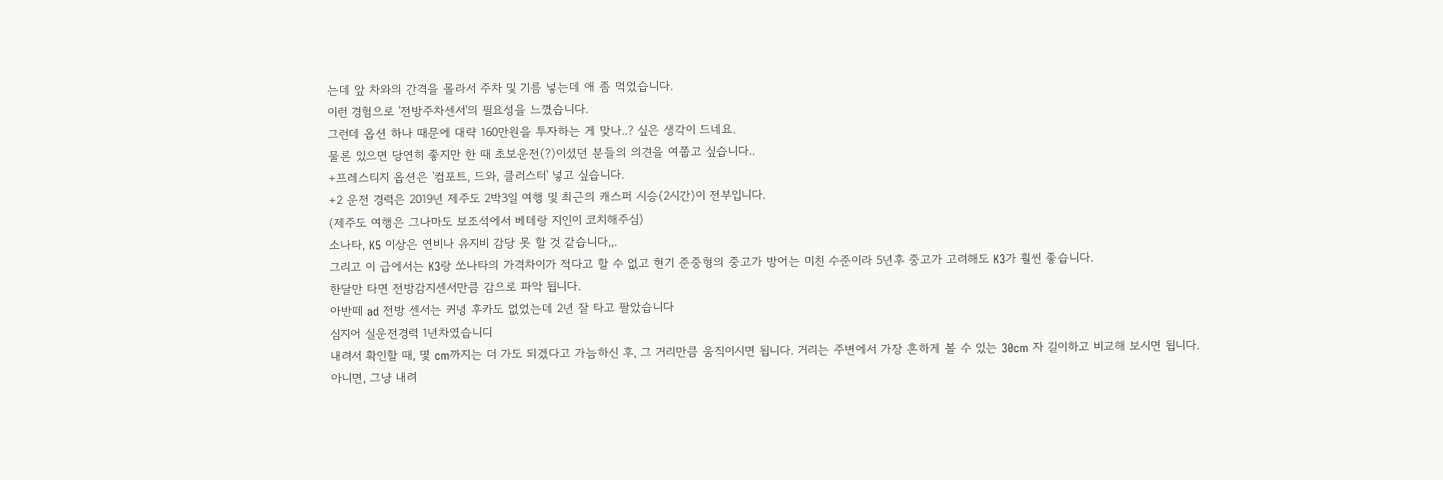는데 앞 차와의 간격을 몰라서 주차 및 기름 넣는데 애 좀 먹었습니다.
이런 경험으로 '전방주차센서'의 필요성을 느꼈습니다.
그런데 옵션 하나 때문에 대략 160만원을 투자하는 게 맞나..? 싶은 생각이 드네요.
물론 있으면 당연히 좋지만 한 때 초보운전(?)이셨던 분들의 의견을 여쭙고 싶습니다..
+프레스티지 옵션은 '컴포트, 드와, 클러스터' 넣고 싶습니다.
+2 운전 경력은 2019년 제주도 2박3일 여행 및 최근의 캐스퍼 시승(2시간)이 전부입니다.
(제주도 여행은 그나마도 보조석에서 베테랑 지인이 코치해주심)
소나타, K5 이상은 연비나 유지비 감당 못 할 것 같습니다,,.
그리고 이 급에서는 K3랑 쏘나타의 가격차이가 적다고 할 수 없고 현기 준중형의 중고가 방어는 미친 수준이라 5년후 중고가 고려해도 K3가 훨씬 좋습니다.
한달만 타면 전방감지센서만큼 감으로 파악 됩니다.
아반떼 ad 전방 센서는 커녕 후카도 없었는데 2년 잘 타고 팔았습니다
심지어 실운전경력 1년차였습니디
내려서 확인할 때, 몇 cm까지는 더 가도 되겠다고 가늠하신 후, 그 거리만큼 움직이시면 됩니다. 거리는 주변에서 가장 흔하게 볼 수 있는 30cm 자 길이하고 비교해 보시면 됩니다.
아니면, 그냥 내려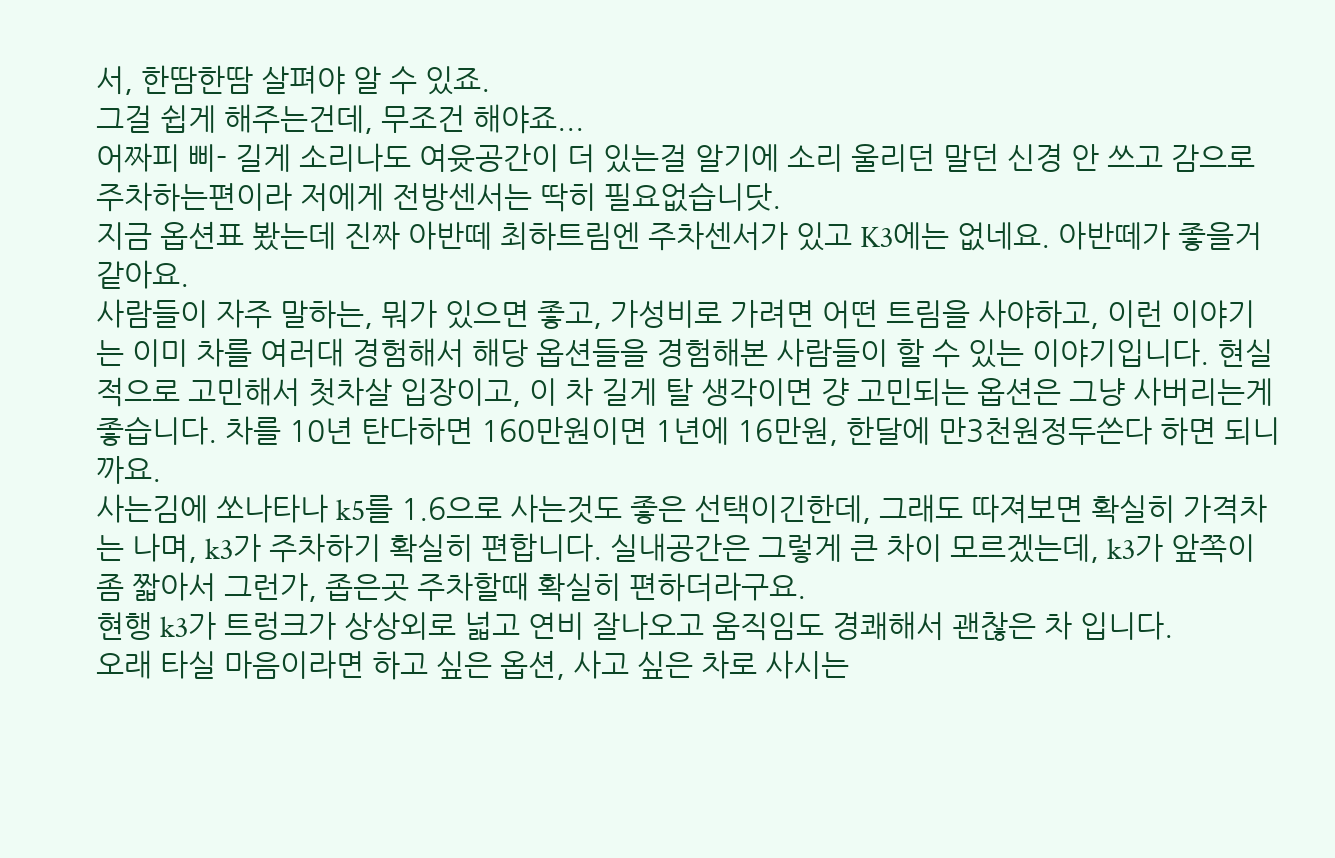서, 한땀한땀 살펴야 알 수 있죠.
그걸 쉽게 해주는건데, 무조건 해야죠...
어짜피 삐- 길게 소리나도 여윳공간이 더 있는걸 알기에 소리 울리던 말던 신경 안 쓰고 감으로 주차하는편이라 저에게 전방센서는 딱히 필요없습니닷.
지금 옵션표 봤는데 진짜 아반떼 최하트림엔 주차센서가 있고 K3에는 없네요. 아반떼가 좋을거같아요.
사람들이 자주 말하는, 뭐가 있으면 좋고, 가성비로 가려면 어떤 트림을 사야하고, 이런 이야기는 이미 차를 여러대 경험해서 해당 옵션들을 경험해본 사람들이 할 수 있는 이야기입니다. 현실적으로 고민해서 첫차살 입장이고, 이 차 길게 탈 생각이면 걍 고민되는 옵션은 그냥 사버리는게 좋습니다. 차를 10년 탄다하면 160만원이면 1년에 16만원, 한달에 만3천원정두쓴다 하면 되니까요.
사는김에 쏘나타나 k5를 1.6으로 사는것도 좋은 선택이긴한데, 그래도 따져보면 확실히 가격차는 나며, k3가 주차하기 확실히 편합니다. 실내공간은 그렇게 큰 차이 모르겠는데, k3가 앞쪽이 좀 짧아서 그런가, 좁은곳 주차할때 확실히 편하더라구요.
현행 k3가 트렁크가 상상외로 넓고 연비 잘나오고 움직임도 경쾌해서 괜찮은 차 입니다.
오래 타실 마음이라면 하고 싶은 옵션, 사고 싶은 차로 사시는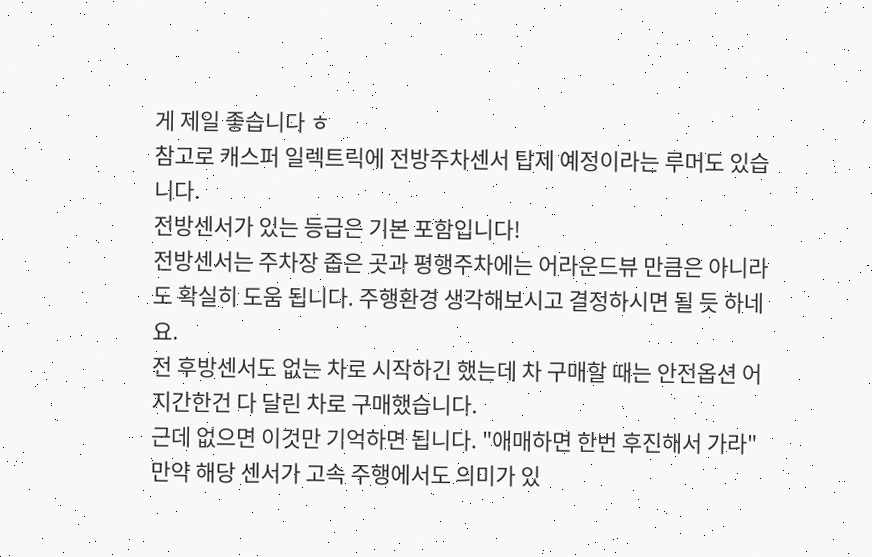게 제일 좋습니다 ㅎ
참고로 캐스퍼 일렉트릭에 전방주차센서 탑제 예정이라는 루머도 있습니다.
전방센서가 있는 등급은 기본 포함입니다!
전방센서는 주차장 좁은 곳과 평행주차에는 어라운드뷰 만큼은 아니라도 확실히 도움 됩니다. 주행환경 생각해보시고 결정하시면 될 듯 하네요.
전 후방센서도 없는 차로 시작하긴 했는데 차 구매할 때는 안전옵션 어지간한건 다 달린 차로 구매했습니다.
근데 없으면 이것만 기억하면 됩니다. "애매하면 한번 후진해서 가라"
만약 해당 센서가 고속 주행에서도 의미가 있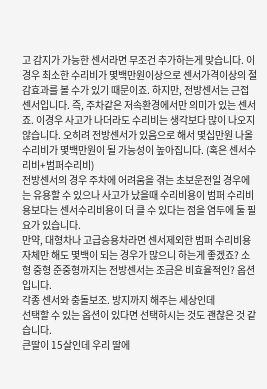고 감지가 가능한 센서라면 무조건 추가하는게 맞습니다. 이경우 최소한 수리비가 몇백만원이상으로 센서가격이상의 절감효과를 볼 수가 있기 때문이죠. 하지만, 전방센서는 근접센서입니다. 즉, 주차같은 저속환경에서만 의미가 있는 센서죠. 이경우 사고가 나더라도 수리비는 생각보다 많이 나오지 않습니다. 오히려 전방센서가 있음으로 해서 몇십만원 나올 수리비가 몇백만원이 될 가능성이 높아집니다. (혹은 센서수리비+범퍼수리비)
전방센서의 경우 주차에 어려움을 겪는 초보운전일 경우에는 유용할 수 있으나 사고가 났을때 수리비용이 범퍼 수리비용보다는 센서수리비용이 더 클 수 있다는 점을 염두에 둘 필요가 있습니다.
만약, 대형차나 고급승용차라면 센서제외한 범퍼 수리비용 자체만 해도 몇백이 되는 경우가 많으니 하는게 좋겠죠? 소형 중형 준중형까지는 전방센서는 조금은 비효율적인? 옵션입니다.
각종 센서와 충돌보조. 방지까지 해주는 세상인데
선택할 수 있는 옵션이 있다면 선택하시는 것도 괜찮은 것 같습니다.
큰딸이 15살인데 우리 딸에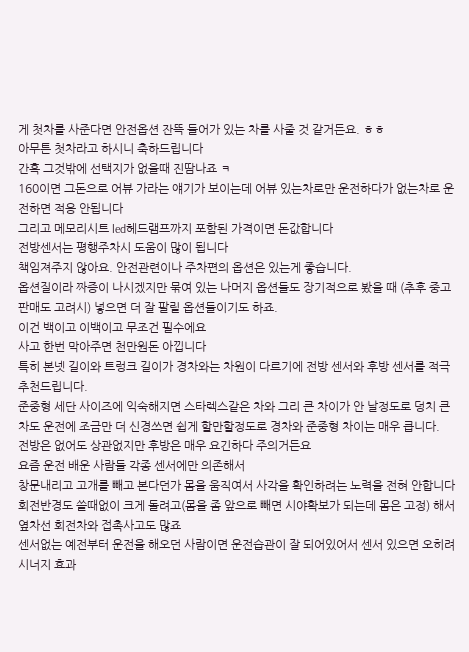게 첫차를 사준다면 안전옵션 잔뜩 들어가 있는 차를 사줄 것 같거든요. ㅎㅎ
아무튼 첫차라고 하시니 축하드립니다
간혹 그것밖에 선택지가 없을때 진땀나죠 ㅋ
160이면 그돈으로 어뷰 가라는 얘기가 보이는데 어뷰 있는차로만 운전하다가 없는차로 운전하면 적응 안됩니다
그리고 메모리시트 led헤드램프까지 포함된 가격이면 돈값합니다
전방센서는 평행주차시 도움이 많이 됩니다
책임져주지 않아요. 안전관련이나 주차편의 옵션은 있는게 좋습니다.
옵션질이라 짜증이 나시겠지만 묶여 있는 나머지 옵션들도 장기적으로 봤을 때 (추후 중고 판매도 고려시) 넣으면 더 잘 팔릴 옵션들이기도 하죠.
이건 백이고 이백이고 무조건 필수에요
사고 한번 막아주면 천만원돈 아낍니다
특히 본넷 길이와 트렁크 길이가 경차와는 차원이 다르기에 전방 센서와 후방 센서를 적극 추천드립니다.
준중형 세단 사이즈에 익숙해지면 스타렉스같은 차와 그리 큰 차이가 안 날정도로 덩치 큰 차도 운전에 조금만 더 신경쓰면 쉽게 할만할정도로 경차와 준중형 차이는 매우 큽니다.
전방은 없어도 상관없지만 후방은 매우 요긴하다 주의거든요
요즘 운전 배운 사람들 각종 센서에만 의존해서
창문내리고 고개를 빼고 본다던가 몸을 움직여서 사각을 확인하려는 노력을 전혀 안합니다 회전반경도 쓸때없이 크게 돌려고(몸을 좀 앞으로 빼면 시야확보가 되는데 몸은 고정) 해서 옆차선 회전차와 접촉사고도 많죠
센서없는 예전부터 운전을 해오던 사람이면 운전습관이 잘 되어있어서 센서 있으면 오히려 시너지 효과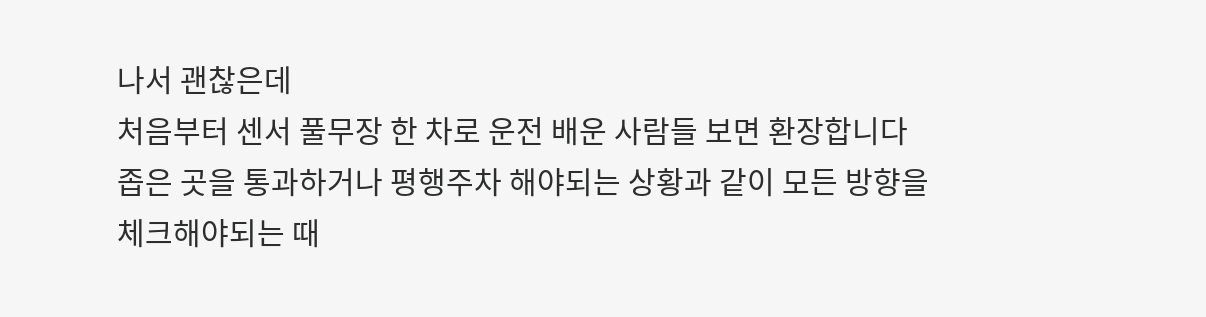나서 괜찮은데
처음부터 센서 풀무장 한 차로 운전 배운 사람들 보면 환장합니다
좁은 곳을 통과하거나 평행주차 해야되는 상황과 같이 모든 방향을 체크해야되는 때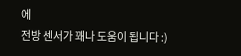에
전방 센서가 꽤나 도움이 됩니다 :)